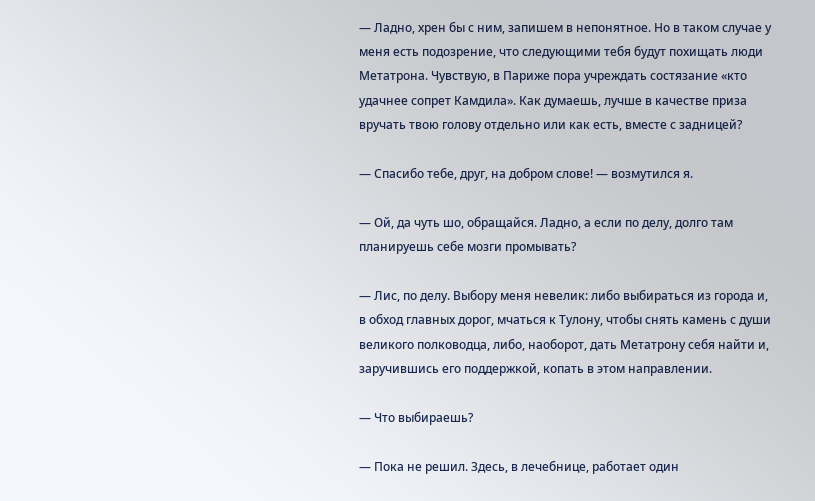— Ладно, хрен бы с ним, запишем в непонятное. Но в таком случае у меня есть подозрение, что следующими тебя будут похищать люди Метатрона. Чувствую, в Париже пора учреждать состязание «кто удачнее сопрет Камдила». Как думаешь, лучше в качестве приза вручать твою голову отдельно или как есть, вместе с задницей?

— Спасибо тебе, друг, на добром слове! — возмутился я.

— Ой, да чуть шо, обращайся. Ладно, а если по делу, долго там планируешь себе мозги промывать?

— Лис, по делу. Выбору меня невелик: либо выбираться из города и, в обход главных дорог, мчаться к Тулону, чтобы снять камень с души великого полководца, либо, наоборот, дать Метатрону себя найти и, заручившись его поддержкой, копать в этом направлении.

— Что выбираешь?

— Пока не решил. Здесь, в лечебнице, работает один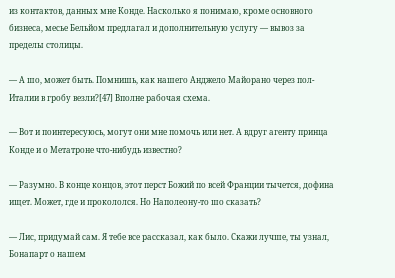из контактов, данных мне Конде. Насколько я понимаю, кроме основного бизнеса, месье Бельйом предлагал и дополнительную услугу — вывоз за пределы столицы.

— А шо, может быть. Помнишь, как нашего Анджело Майорано через пол-Италии в гробу везли?[47] Вполне рабочая схема.

— Вот и поинтересуюсь, могут они мне помочь или нет. А вдруг агенту принца Конде и о Метатроне что-нибудь известно?

— Разумно. В конце концов, этот перст Божий по всей Франции тычется, дофина ищет. Может, где и прокололся. Но Наполеону-то шо сказать?

— Лис, придумай сам. Я тебе все рассказал, как было. Скажи лучше, ты узнал, Бонапарт о нашем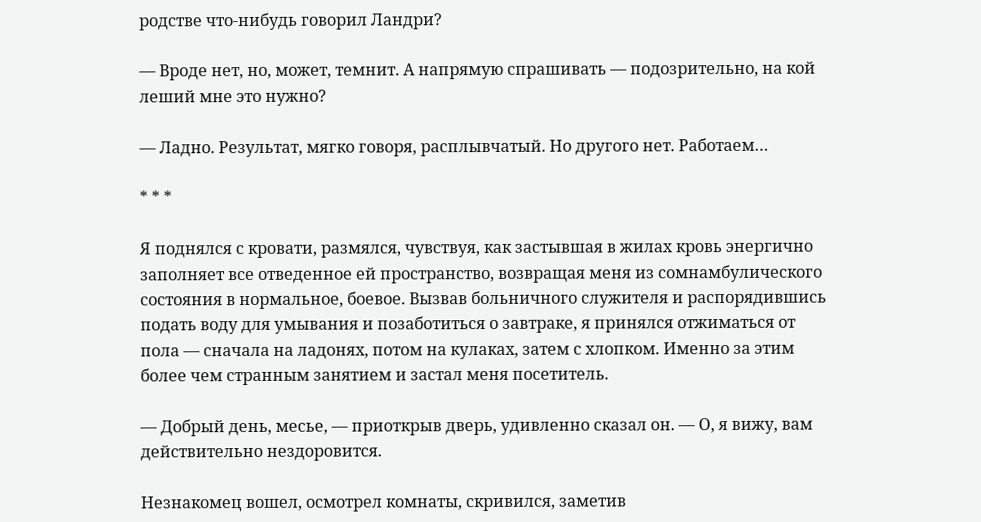родстве что-нибудь говорил Ландри?

— Вроде нет, но, может, темнит. А напрямую спрашивать — подозрительно, на кой леший мне это нужно?

— Ладно. Результат, мягко говоря, расплывчатый. Но другого нет. Работаем…

* * *

Я поднялся с кровати, размялся, чувствуя, как застывшая в жилах кровь энергично заполняет все отведенное ей пространство, возвращая меня из сомнамбулического состояния в нормальное, боевое. Вызвав больничного служителя и распорядившись подать воду для умывания и позаботиться о завтраке, я принялся отжиматься от пола — сначала на ладонях, потом на кулаках, затем с хлопком. Именно за этим более чем странным занятием и застал меня посетитель.

— Добрый день, месье, — приоткрыв дверь, удивленно сказал он. — О, я вижу, вам действительно нездоровится.

Незнакомец вошел, осмотрел комнаты, скривился, заметив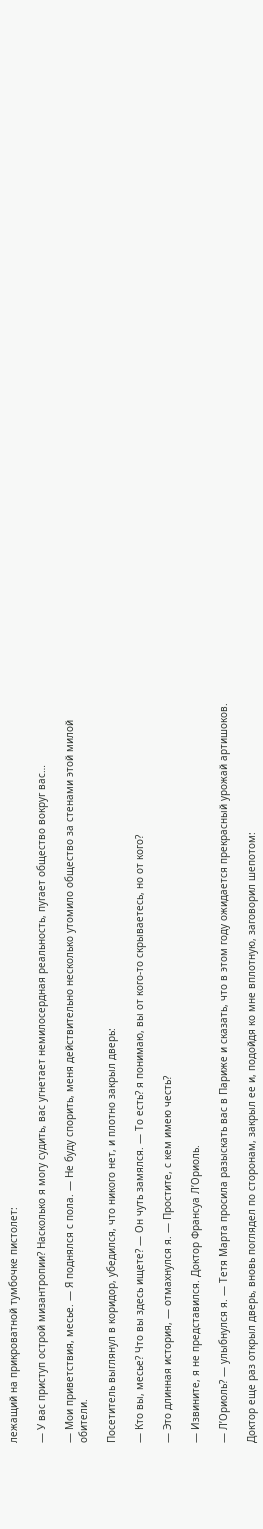лежащий на прикроватной тумбочке пистолет:

— У вас приступ острой мизантропии? Насколько я могу судить, вас угнетает немилосердная реальность, пугает общество вокруг вас…

— Мои приветствия, месье. — Я поднялся с пола. — Не буду спорить, меня действительно несколько утомило общество за стенами этой милой обители.

Посетитель выглянул в коридор, убедился, что никого нет, и плотно закрыл дверь:

— Кто вы, месье? Что вы здесь ищете? — Он чуть замялся. — То есть? я понимаю, вы от кого-то скрываетесь, но от кого?

— Это длинная история, — отмахнулся я. — Простите, с кем имею честь?

— Извините, я не представился. Доктор Франсуа Л’Ориоль.

— Л’Ориоль? — улыбнулся я. — Тетя Марта просила разыскать вас в Париже и сказать, что в этом году ожидается прекрасный урожай артишоков.

Доктор еще раз открыл дверь, вновь поглядел по сторонам, закрыл ее и, подойдя ко мне вплотную, заговорил шепотом: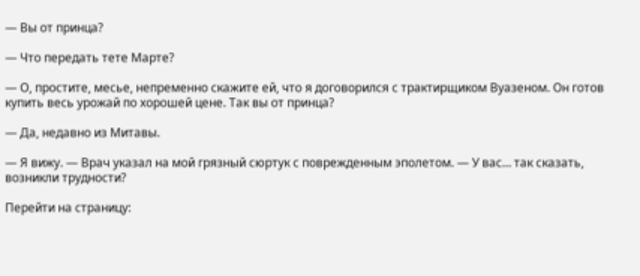— Вы от принца?

— Что передать тете Марте?

— О, простите, месье, непременно скажите ей, что я договорился с трактирщиком Вуазеном. Он готов купить весь урожай по хорошей цене. Так вы от принца?

— Да, недавно из Митавы.

— Я вижу. — Врач указал на мой грязный сюртук с поврежденным эполетом. — У вас… так сказать, возникли трудности?

Перейти на страницу: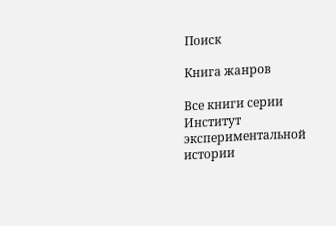Поиск

Книга жанров

Все книги серии Институт экспериментальной истории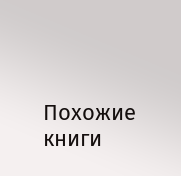Похожие книги